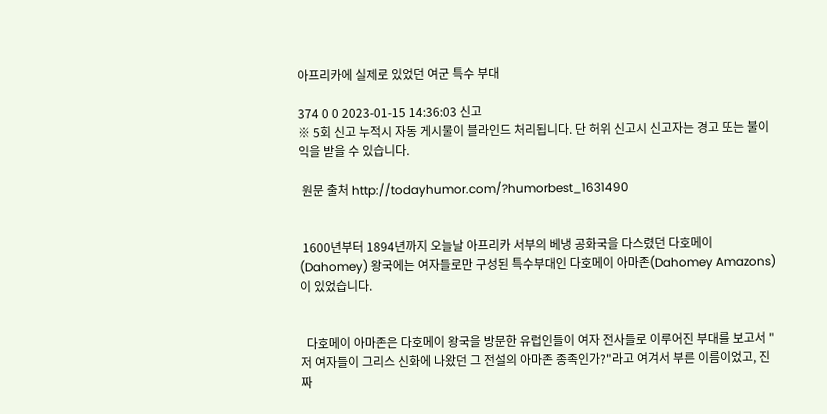아프리카에 실제로 있었던 여군 특수 부대

374 0 0 2023-01-15 14:36:03 신고
※ 5회 신고 누적시 자동 게시물이 블라인드 처리됩니다. 단 허위 신고시 신고자는 경고 또는 불이익을 받을 수 있습니다.

 원문 출처 http://todayhumor.com/?humorbest_1631490


 1600년부터 1894년까지 오늘날 아프리카 서부의 베냉 공화국을 다스렸던 다호메이(Dahomey) 왕국에는 여자들로만 구성된 특수부대인 다호메이 아마존(Dahomey Amazons)이 있었습니다.


  다호메이 아마존은 다호메이 왕국을 방문한 유럽인들이 여자 전사들로 이루어진 부대를 보고서 "저 여자들이 그리스 신화에 나왔던 그 전설의 아마존 종족인가?"라고 여겨서 부른 이름이었고, 진짜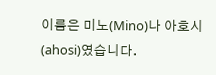이름은 미노(Mino)나 아호시(ahosi)였습니다.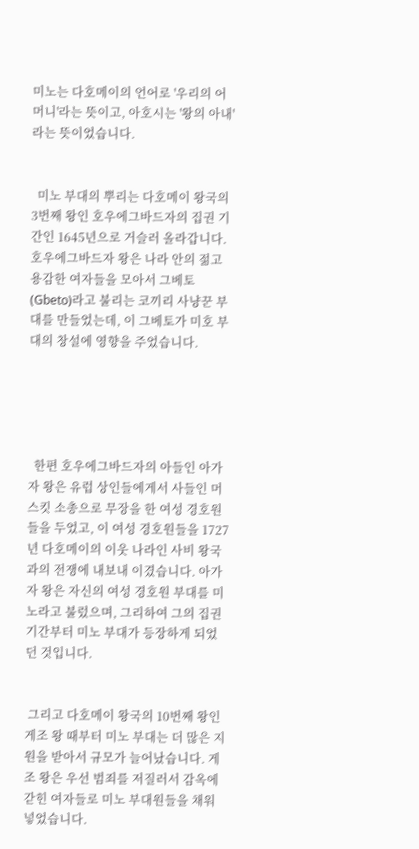미노는 다호메이의 언어로 '우리의 어머니'라는 뜻이고, 아호시는 '왕의 아내'라는 뜻이었습니다.


  미노 부대의 뿌리는 다호메이 왕국의 3번째 왕인 호우에그바드자의 집권 기간인 1645년으로 거슬러 올라갑니다. 호우에그바드자 왕은 나라 안의 젊고 용감한 여자들을 모아서 그베토(Gbeto)라고 불리는 코끼리 사냥꾼 부대를 만들었는데, 이 그베토가 미호 부대의 창설에 영향을 주었습니다.





  한편 호우에그바드자의 아들인 아가자 왕은 유럽 상인들에게서 사들인 머스킷 소총으로 무장을 한 여성 경호원들을 두었고, 이 여성 경호원들을 1727년 다호메이의 이웃 나라인 사비 왕국과의 전쟁에 내보내 이겼습니다. 아가자 왕은 자신의 여성 경호원 부대를 미노라고 불렀으며, 그리하여 그의 집권 기간부터 미노 부대가 등장하게 되었던 것입니다.


 그리고 다호메이 왕국의 10번째 왕인 게조 왕 때부터 미노 부대는 더 많은 지원을 받아서 규모가 늘어났습니다. 게조 왕은 우선 범죄를 저질러서 감옥에 갇힌 여자들로 미노 부대원들을 채워 넣었습니다.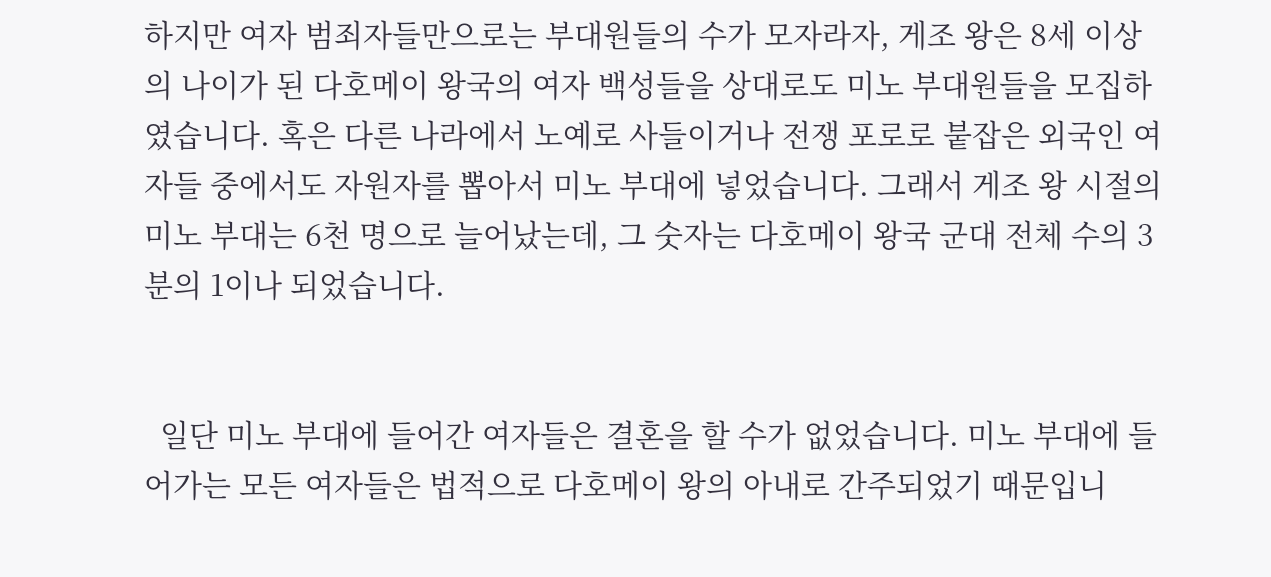하지만 여자 범죄자들만으로는 부대원들의 수가 모자라자, 게조 왕은 8세 이상의 나이가 된 다호메이 왕국의 여자 백성들을 상대로도 미노 부대원들을 모집하였습니다. 혹은 다른 나라에서 노예로 사들이거나 전쟁 포로로 붙잡은 외국인 여자들 중에서도 자원자를 뽑아서 미노 부대에 넣었습니다. 그래서 게조 왕 시절의 미노 부대는 6천 명으로 늘어났는데, 그 숫자는 다호메이 왕국 군대 전체 수의 3분의 1이나 되었습니다.


  일단 미노 부대에 들어간 여자들은 결혼을 할 수가 없었습니다. 미노 부대에 들어가는 모든 여자들은 법적으로 다호메이 왕의 아내로 간주되었기 때문입니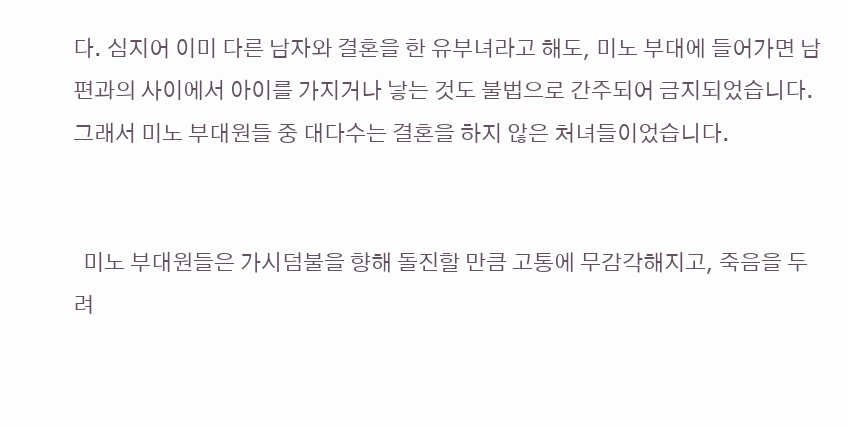다. 심지어 이미 다른 남자와 결혼을 한 유부녀라고 해도, 미노 부대에 들어가면 남편과의 사이에서 아이를 가지거나 낳는 것도 불법으로 간주되어 금지되었습니다. 그래서 미노 부대원들 중 대다수는 결혼을 하지 않은 처녀들이었습니다.


  미노 부대원들은 가시덤불을 향해 돌진할 만큼 고통에 무감각해지고, 죽음을 두려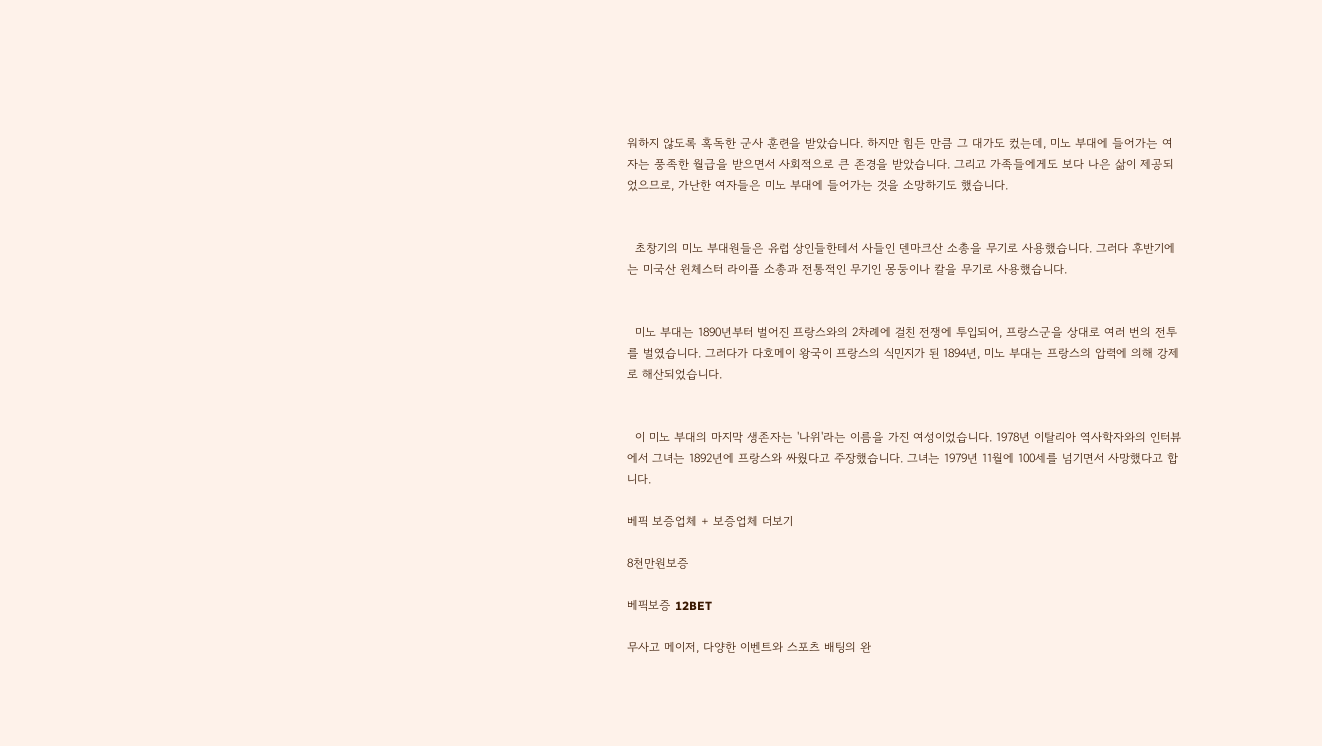워하지 않도록 혹독한 군사 훈련을 받았습니다. 하지만 힘든 만큼 그 대가도 컸는데, 미노 부대에 들어가는 여자는 풍족한 월급을 받으면서 사회적으로 큰 존경을 받았습니다. 그리고 가족들에게도 보다 나은 삶이 제공되었으므로, 가난한 여자들은 미노 부대에 들어가는 것을 소망하기도 했습니다.


  초창기의 미노 부대원들은 유럽 상인들한테서 사들인 덴마크산 소총을 무기로 사용했습니다. 그러다 후반기에는 미국산 윈체스터 라이플 소총과 전통적인 무기인 몽둥이나 칼을 무기로 사용했습니다.


  미노 부대는 1890년부터 벌어진 프랑스와의 2차례에 걸친 전쟁에 투입되어, 프랑스군을 상대로 여러 번의 전투를 벌였습니다. 그러다가 다호메이 왕국이 프랑스의 식민지가 된 1894년, 미노 부대는 프랑스의 압력에 의해 강제로 해산되었습니다.


  이 미노 부대의 마지막 생존자는 '나위'라는 이름을 가진 여성이었습니다. 1978년 이탈리아 역사학자와의 인터뷰에서 그녀는 1892년에 프랑스와 싸웠다고 주장했습니다. 그녀는 1979년 11월에 100세를 넘기면서 사망했다고 합니다.

베픽 보증업체 + 보증업체 더보기

8천만원보증

베픽보증 12BET

무사고 메이저, 다양한 이벤트와 스포츠 배팅의 완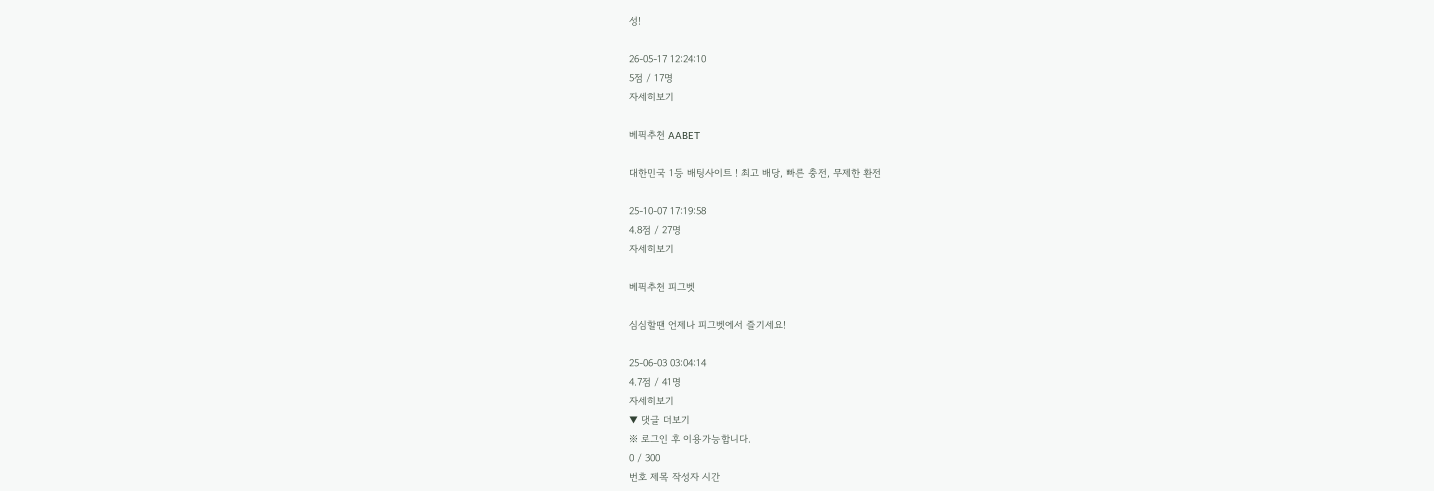성!

26-05-17 12:24:10
5점 / 17명
자세히보기

베픽추천 AABET

대한민국 1등 배팅사이트 ! 최고 배당, 빠른 충전, 무제한 환전

25-10-07 17:19:58
4.8점 / 27명
자세히보기

베픽추천 피그벳

심심할땐 언제나 피그벳에서 즐기세요!

25-06-03 03:04:14
4.7점 / 41명
자세히보기
▼ 댓글 더보기
※ 로그인 후 이용가능합니다.
0 / 300
번호 제목 작성자 시간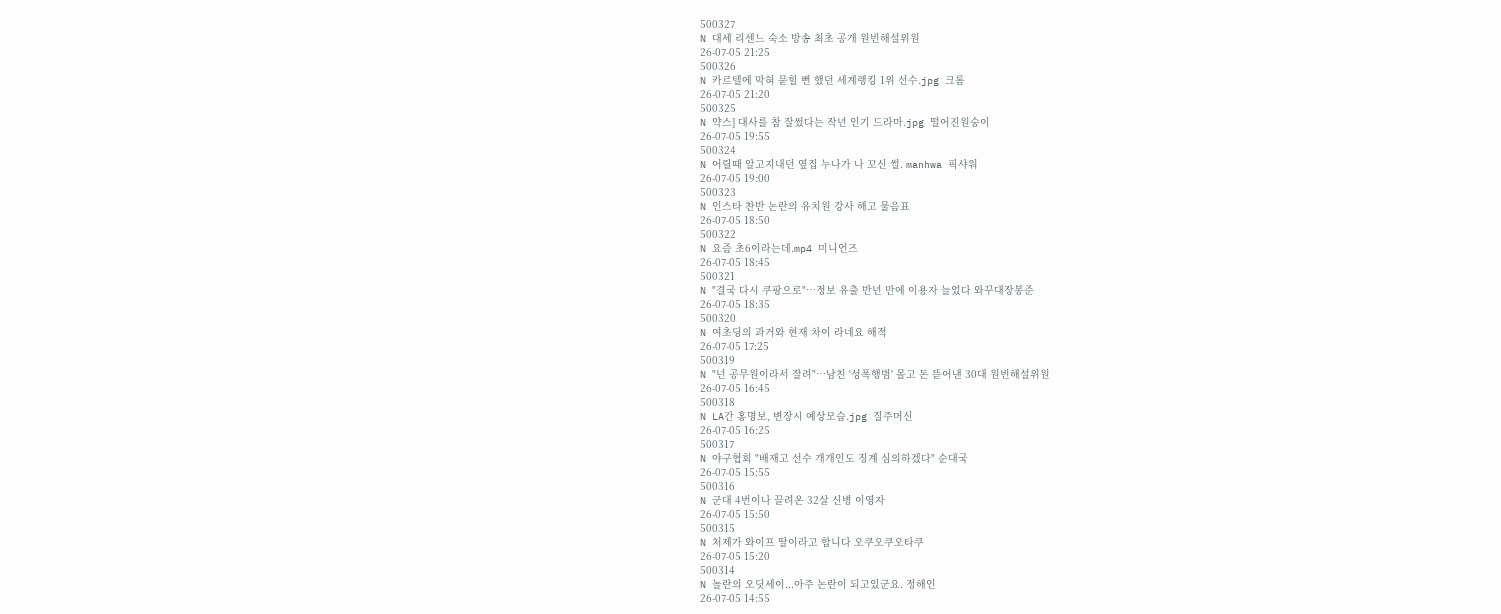500327
N 대세 리센느 숙소 방송 최초 공개 원빈해설위원
26-07-05 21:25
500326
N 카르텔에 막혀 묻힐 뻔 했던 세계랭킹 1위 선수.jpg 크롬
26-07-05 21:20
500325
N 약스] 대사를 참 잘썼다는 작년 인기 드라마.jpg 떨어진원숭이
26-07-05 19:55
500324
N 어릴때 알고지내던 옆집 누나가 나 꼬신 썰. manhwa 픽샤워
26-07-05 19:00
500323
N 인스타 찬반 논란의 유치원 강사 해고 물음표
26-07-05 18:50
500322
N 요즘 초6이라는데.mp4 미니언즈
26-07-05 18:45
500321
N "결국 다시 쿠팡으로"…정보 유출 반년 만에 이용자 늘었다 와꾸대장봉준
26-07-05 18:35
500320
N 여초딩의 과거와 현재 차이 라네요 해적
26-07-05 17:25
500319
N "넌 공무원이라서 잘려"…남친 '성폭행범' 몰고 돈 뜯어낸 30대 원빈해설위원
26-07-05 16:45
500318
N LA간 홍명보, 변장시 예상모습.jpg 질주머신
26-07-05 16:25
500317
N 야구협회 "배재고 선수 개개인도 징계 심의하겠다" 순대국
26-07-05 15:55
500316
N 군대 4번이나 끌려온 32살 신병 이영자
26-07-05 15:50
500315
N 처제가 와이프 딸이라고 합니다 오쿠오쿠오타쿠
26-07-05 15:20
500314
N 놀란의 오딧세이...아주 논란이 되고있군요. 정해인
26-07-05 14:55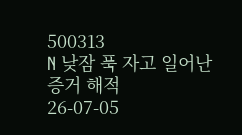500313
N 낮잠 푹 자고 일어난 증거 해적
26-07-05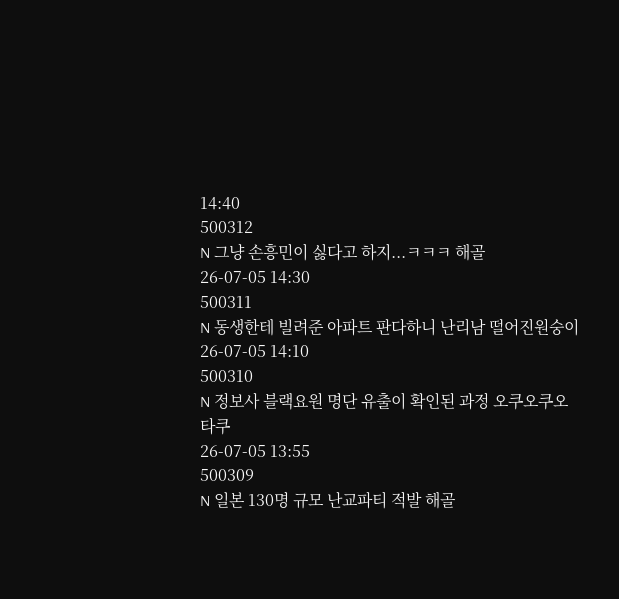14:40
500312
N 그냥 손흥민이 싫다고 하지...ㅋㅋㅋ 해골
26-07-05 14:30
500311
N 동생한테 빌려준 아파트 판다하니 난리남 떨어진원숭이
26-07-05 14:10
500310
N 정보사 블랙요원 명단 유출이 확인된 과정 오쿠오쿠오타쿠
26-07-05 13:55
500309
N 일본 130명 규모 난교파티 적발 해골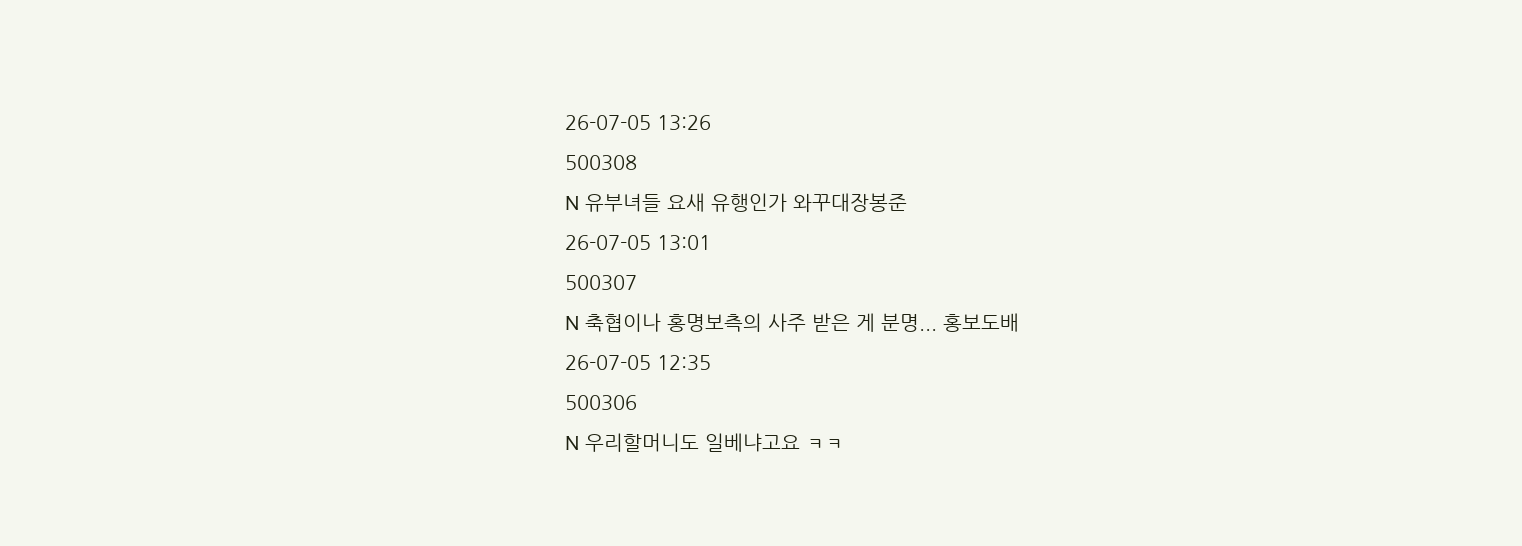26-07-05 13:26
500308
N 유부녀들 요새 유행인가 와꾸대장봉준
26-07-05 13:01
500307
N 축협이나 홍명보측의 사주 받은 게 분명... 홍보도배
26-07-05 12:35
500306
N 우리할머니도 일베냐고요 ㅋㅋ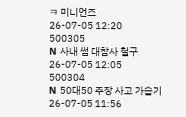ㅋ 미니언즈
26-07-05 12:20
500305
N 사내 썸 대참사 철구
26-07-05 12:05
500304
N 50대50 주장 사고 가습기
26-07-05 11:56